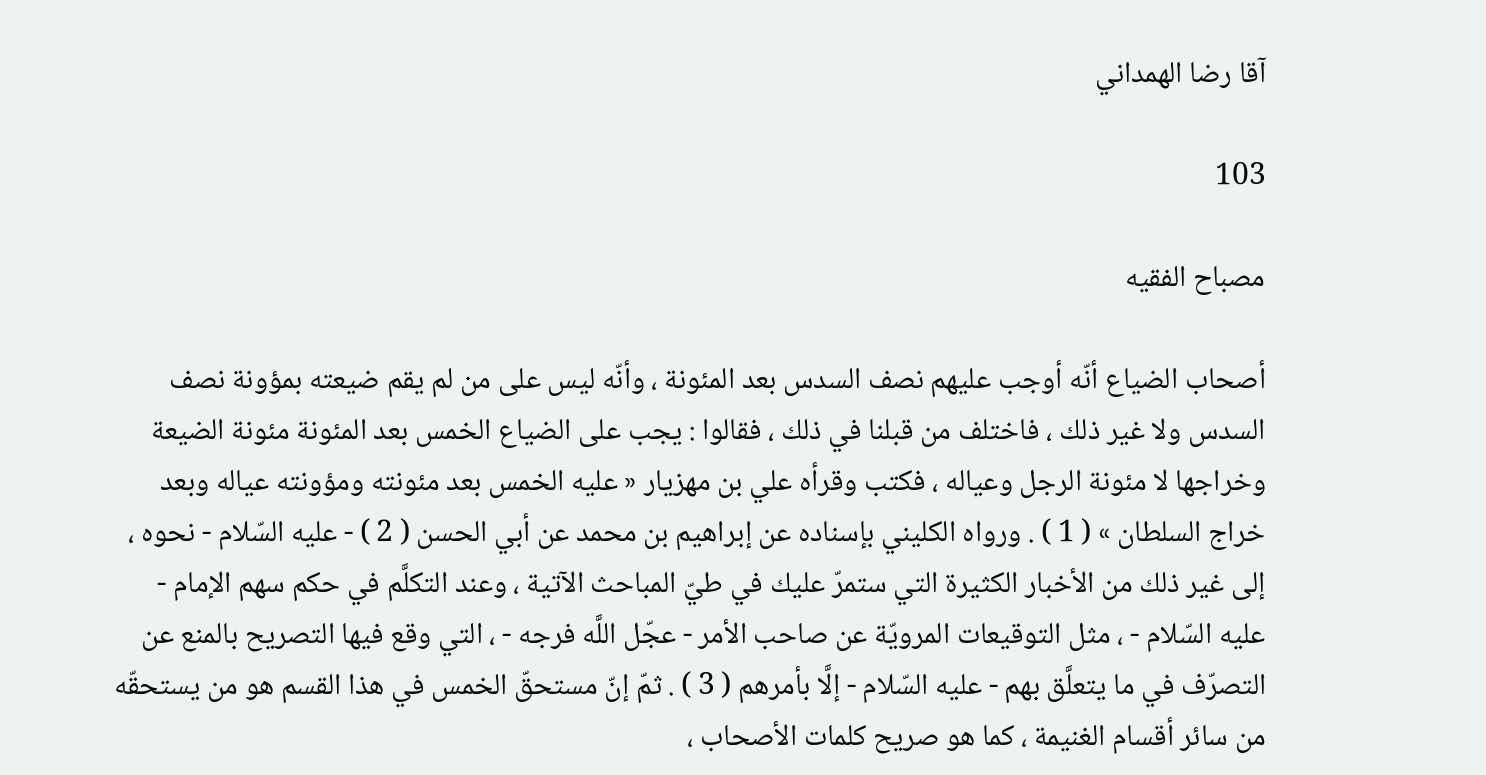آقا رضا الهمداني

103

مصباح الفقيه

أصحاب الضياع أنّه أوجب عليهم نصف السدس بعد المئونة ، وأنّه ليس على من لم يقم ضيعته بمؤونة نصف السدس ولا غير ذلك ، فاختلف من قبلنا في ذلك ، فقالوا : يجب على الضياع الخمس بعد المئونة مئونة الضيعة وخراجها لا مئونة الرجل وعياله ، فكتب وقرأه علي بن مهزيار « عليه الخمس بعد مئونته ومؤونته عياله وبعد خراج السلطان » ( 1 ) . ورواه الكليني بإسناده عن إبراهيم بن محمد عن أبي الحسن ( 2 ) - عليه السّلام - نحوه ، إلى غير ذلك من الأخبار الكثيرة التي ستمرّ عليك في طيّ المباحث الآتية ، وعند التكلَّم في حكم سهم الإمام - عليه السّلام - ، مثل التوقيعات المرويّة عن صاحب الأمر - عجّل اللَّه فرجه - ، التي وقع فيها التصريح بالمنع عن التصرّف في ما يتعلَّق بهم - عليه السّلام - إلَّا بأمرهم ( 3 ) . ثمّ إنّ مستحقّ الخمس في هذا القسم هو من يستحقّه من سائر أقسام الغنيمة ، كما هو صريح كلمات الأصحاب ،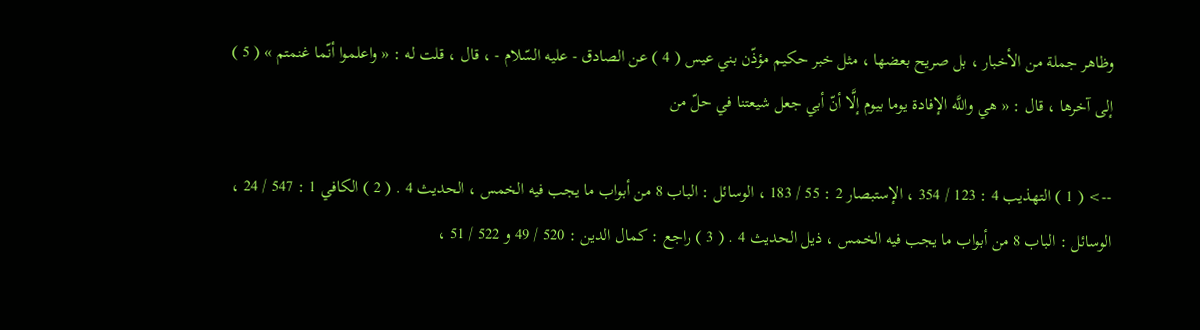وظاهر جملة من الأخبار ، بل صريح بعضها ، مثل خبر حكيم مؤذّن بني عيس ( 4 ) عن الصادق - عليه السّلام - ، قال ، قلت له : « واعلموا أنّما غنمتم » ( 5 ) إلى آخرها ، قال : « هي واللَّه الإفادة يوما بيوم إلَّا أنّ أبي جعل شيعتنا في حلّ من

--> ( 1 ) التهذيب 4 : 123 / 354 ، الإستبصار 2 : 55 / 183 ، الوسائل : الباب 8 من أبواب ما يجب فيه الخمس ، الحديث 4 . ( 2 ) الكافي 1 : 547 / 24 ، الوسائل : الباب 8 من أبواب ما يجب فيه الخمس ، ذيل الحديث 4 . ( 3 ) راجع : كمال الدين : 520 / 49 و 522 / 51 ،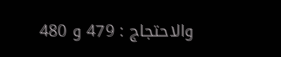والاحتجاج : 479 و 480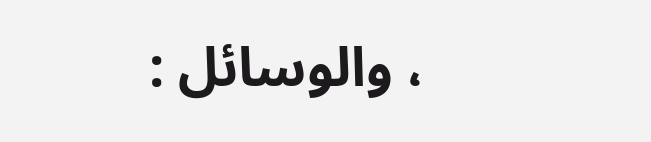، والوسائل :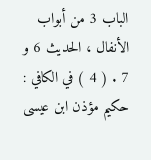الباب 3 من أبواب الأنفال ، الحديث 6 و 7 . ( 4 ) في الكافي : حكيم مؤذن ابن عيسى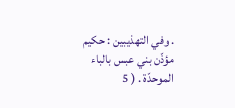. وفي التهذيبين : حكيم مؤذّن بني عبس بالباء الموحدّة . ( 5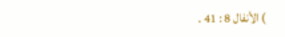) الأنفال 8 : 41 .